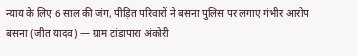न्याय के लिए 6 साल की जंग, पीड़ित परिवारों ने बसना पुलिस पर लगाए गंभीर आरोप
बसना (जीत यादव) — ग्राम टांडापारा अंकोरी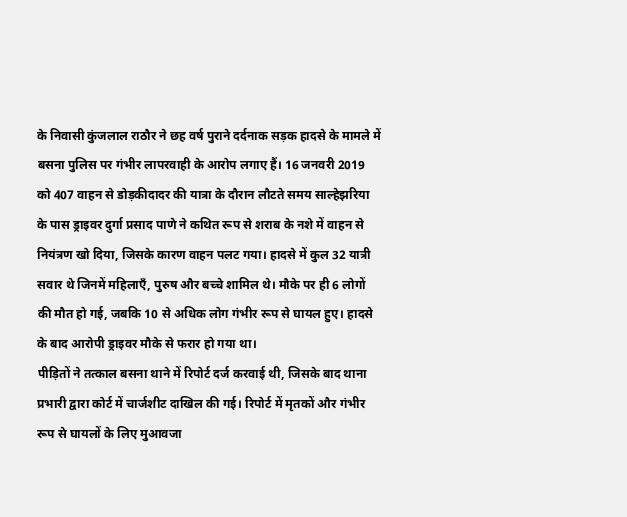के निवासी कुंजलाल राठौर ने छह वर्ष पुराने दर्दनाक सड़क हादसे के मामले में बसना पुलिस पर गंभीर लापरवाही के आरोप लगाए हैं। 16 जनवरी 2019 को 407 वाहन से डोड़कीदादर की यात्रा के दौरान लौटते समय साल्हेझरिया के पास ड्राइवर दुर्गा प्रसाद पाणे ने कथित रूप से शराब के नशे में वाहन से नियंत्रण खो दिया, जिसके कारण वाहन पलट गया। हादसे में कुल 32 यात्री सवार थे जिनमें महिलाएँ, पुरुष और बच्चे शामिल थे। मौके पर ही 6 लोगों की मौत हो गई, जबकि 10 से अधिक लोग गंभीर रूप से घायल हुए। हादसे के बाद आरोपी ड्राइवर मौके से फरार हो गया था।
पीड़ितों ने तत्काल बसना थाने में रिपोर्ट दर्ज करवाई थी, जिसके बाद थाना प्रभारी द्वारा कोर्ट में चार्जशीट दाखिल की गई। रिपोर्ट में मृतकों और गंभीर रूप से घायलों के लिए मुआवजा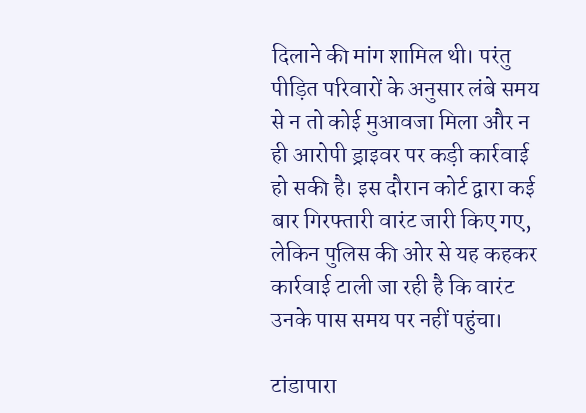दिलाने की मांग शामिल थी। परंतु पीड़ित परिवारों के अनुसार लंबे समय से न तो कोई मुआवजा मिला और न ही आरोपी ड्राइवर पर कड़ी कार्रवाई हो सकी है। इस दौरान कोर्ट द्वारा कई बार गिरफ्तारी वारंट जारी किए गए, लेकिन पुलिस की ओर से यह कहकर कार्रवाई टाली जा रही है कि वारंट उनके पास समय पर नहीं पहुंचा।

टांडापारा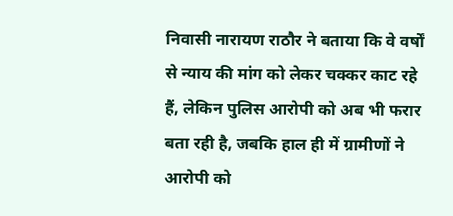निवासी नारायण राठौर ने बताया कि वे वर्षों से न्याय की मांग को लेकर चक्कर काट रहे हैं, लेकिन पुलिस आरोपी को अब भी फरार बता रही है, जबकि हाल ही में ग्रामीणों ने आरोपी को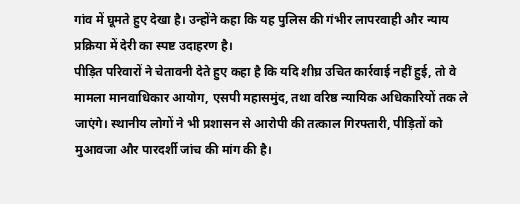गांव में घूमते हुए देखा है। उन्होंने कहा कि यह पुलिस की गंभीर लापरवाही और न्याय प्रक्रिया में देरी का स्पष्ट उदाहरण है।
पीड़ित परिवारों ने चेतावनी देते हुए कहा है कि यदि शीघ्र उचित कार्रवाई नहीं हुई, तो वे मामला मानवाधिकार आयोग, एसपी महासमुंद, तथा वरिष्ठ न्यायिक अधिकारियों तक ले जाएंगे। स्थानीय लोगों ने भी प्रशासन से आरोपी की तत्काल गिरफ्तारी, पीड़ितों को मुआवजा और पारदर्शी जांच की मांग की है।